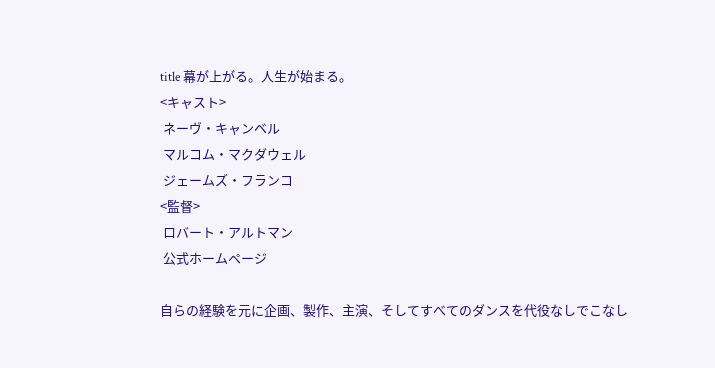title 幕が上がる。人生が始まる。
<キャスト>
 ネーヴ・キャンベル
 マルコム・マクダウェル
 ジェームズ・フランコ
<監督>
 ロバート・アルトマン
 公式ホームページ

自らの経験を元に企画、製作、主演、そしてすべてのダンスを代役なしでこなし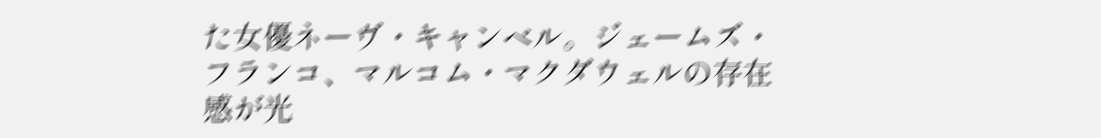た女優ネーヴ・キャンベル。ジェームズ・フランコ、マルコム・マクダウェルの存在感が光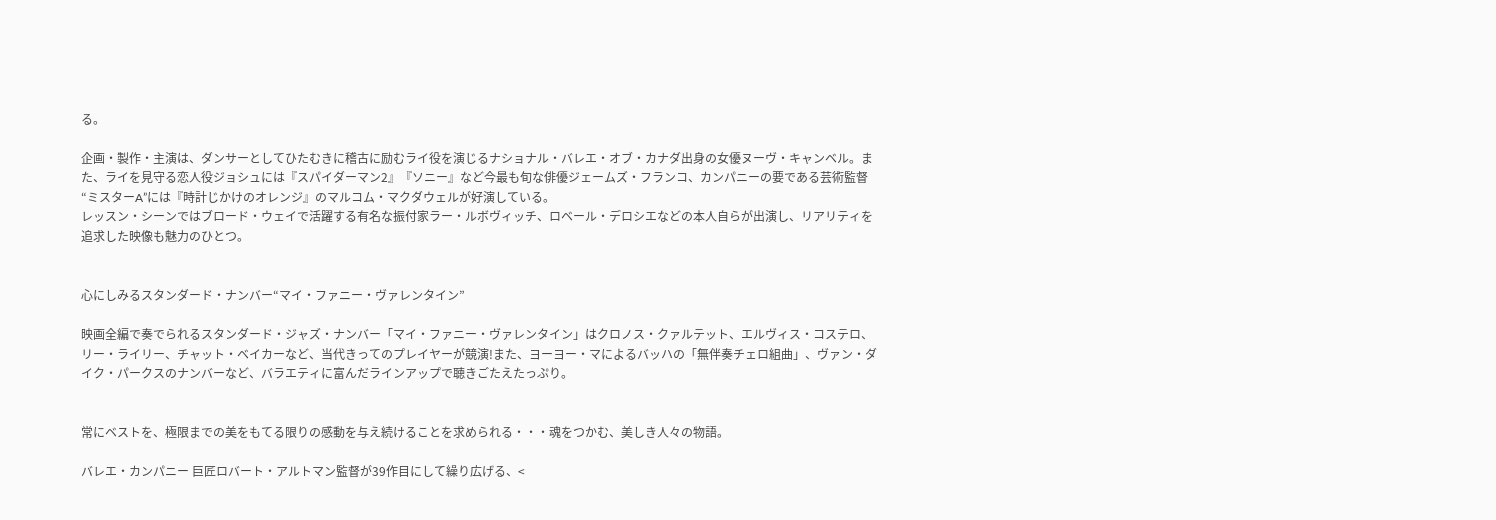る。

企画・製作・主演は、ダンサーとしてひたむきに稽古に励むライ役を演じるナショナル・バレエ・オブ・カナダ出身の女優ヌーヴ・キャンベル。また、ライを見守る恋人役ジョシュには『スパイダーマン2』『ソニー』など今最も旬な俳優ジェームズ・フランコ、カンパニーの要である芸術監督“ミスターA”には『時計じかけのオレンジ』のマルコム・マクダウェルが好演している。
レッスン・シーンではブロード・ウェイで活躍する有名な振付家ラー・ルボヴィッチ、ロベール・デロシエなどの本人自らが出演し、リアリティを追求した映像も魅力のひとつ。


心にしみるスタンダード・ナンバー“マイ・ファニー・ヴァレンタイン”

映画全編で奏でられるスタンダード・ジャズ・ナンバー「マイ・ファニー・ヴァレンタイン」はクロノス・クァルテット、エルヴィス・コステロ、リー・ライリー、チャット・ベイカーなど、当代きってのプレイヤーが競演!また、ヨーヨー・マによるバッハの「無伴奏チェロ組曲」、ヴァン・ダイク・パークスのナンバーなど、バラエティに富んだラインアップで聴きごたえたっぷり。


常にベストを、極限までの美をもてる限りの感動を与え続けることを求められる・・・魂をつかむ、美しき人々の物語。

バレエ・カンパニー 巨匠ロバート・アルトマン監督が39作目にして繰り広げる、<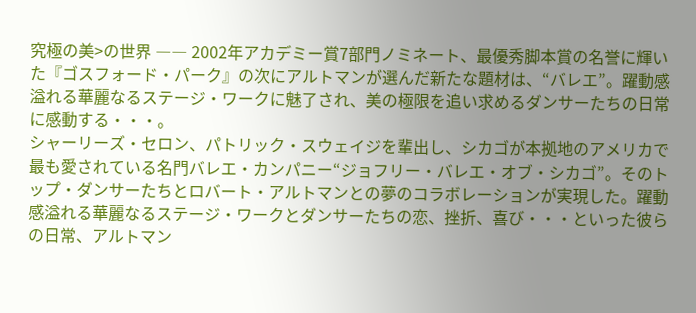究極の美>の世界 ―― 2002年アカデミー賞7部門ノミネート、最優秀脚本賞の名誉に輝いた『ゴスフォード・パーク』の次にアルトマンが選んだ新たな題材は、“バレエ”。躍動感溢れる華麗なるステージ・ワークに魅了され、美の極限を追い求めるダンサーたちの日常に感動する・・・。
シャーリーズ・セロン、パトリック・スウェイジを輩出し、シカゴが本拠地のアメリカで最も愛されている名門バレエ・カンパニー“ジョフリー・バレエ・オブ・シカゴ”。そのトップ・ダンサーたちとロバート・アルトマンとの夢のコラボレーションが実現した。躍動感溢れる華麗なるステージ・ワークとダンサーたちの恋、挫折、喜び・・・といった彼らの日常、アルトマン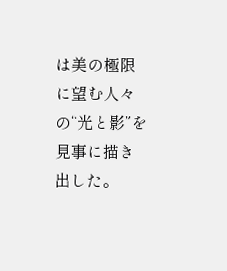は美の極限に望む人々の“光と影”を見事に描き出した。